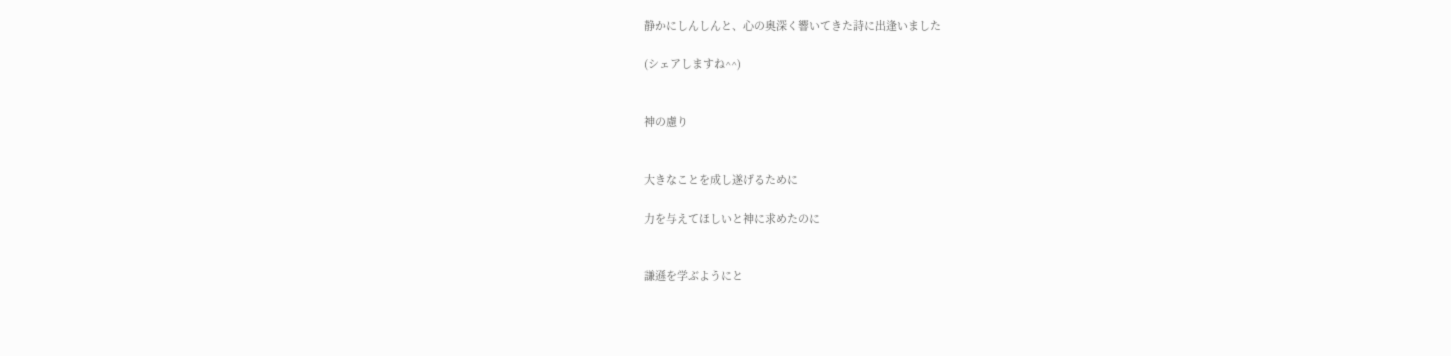静かにしんしんと、心の奥深く響いてきた詩に出逢いました

(シェアしますね^^)


神の慮り


大きなことを成し遂げるために

力を与えてほしいと神に求めたのに


謙遜を学ぶようにと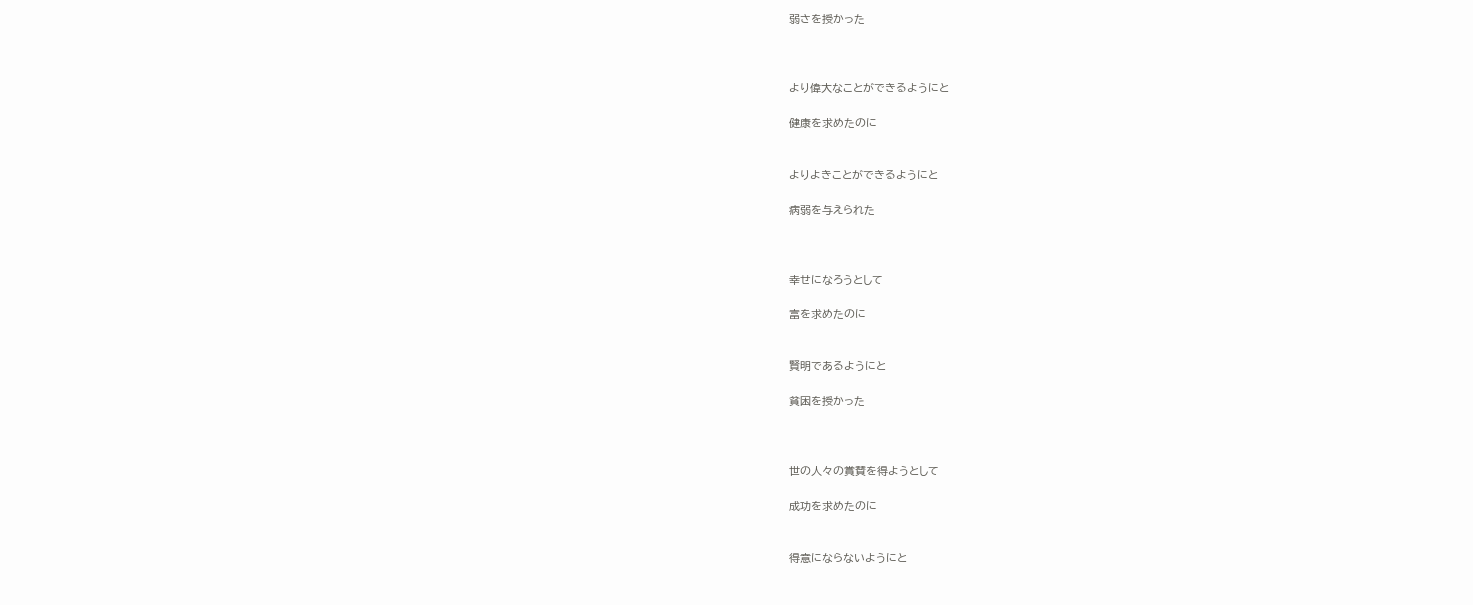弱さを授かった



より偉大なことができるようにと

健康を求めたのに


よりよきことができるようにと

病弱を与えられた



幸せになろうとして

富を求めたのに


賢明であるようにと

貧困を授かった



世の人々の賞賛を得ようとして

成功を求めたのに


得意にならないようにと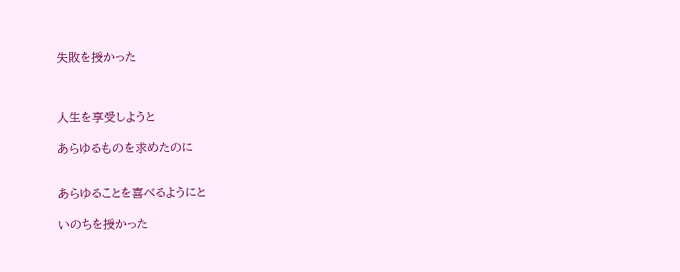失敗を授かった



人生を享受しようと

あらゆるものを求めたのに


あらゆることを喜べるようにと

いのちを授かった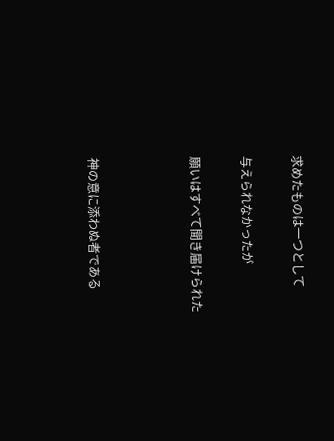求めたものは一つとして

与えられなかったが

願いはすべて聞き届けられた



神の意に添わぬ者である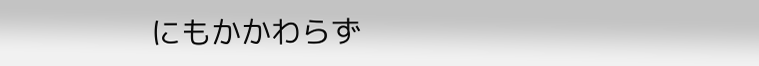にもかかわらず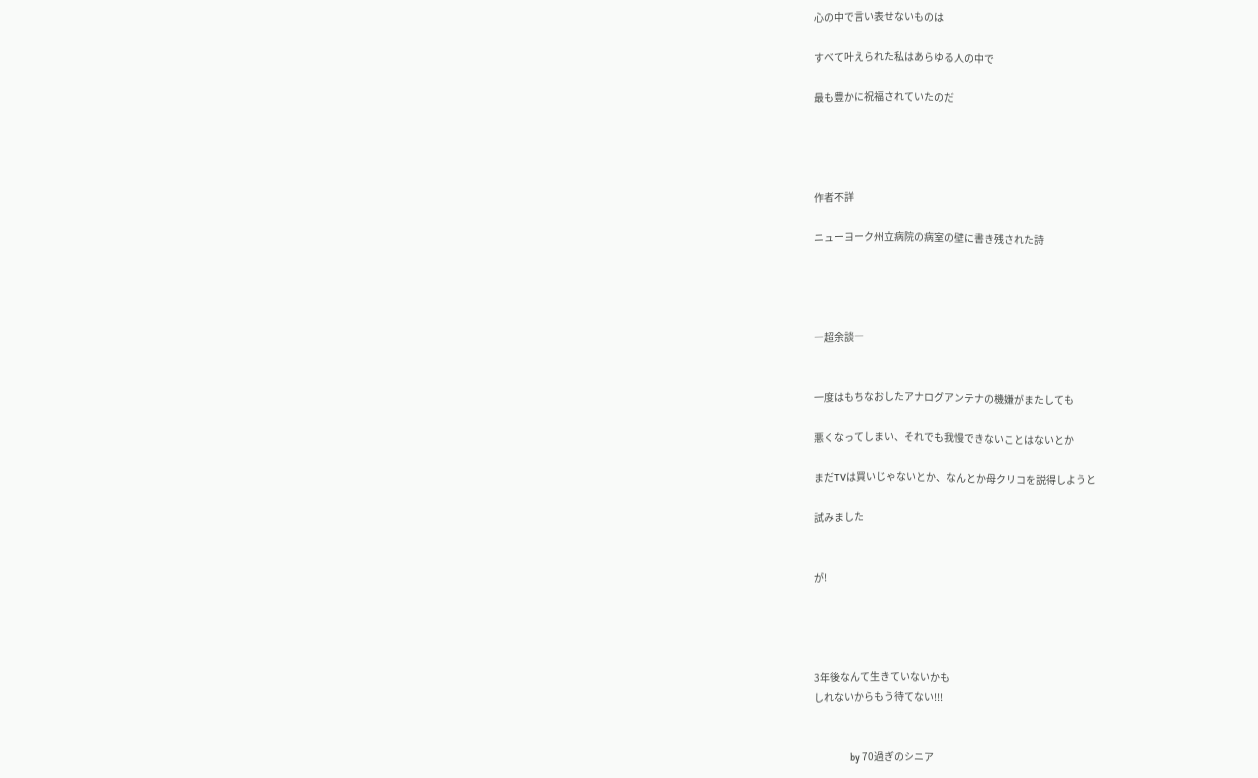心の中で言い表せないものは

すべて叶えられた私はあらゆる人の中で

最も豊かに祝福されていたのだ




作者不詳

ニューヨーク州立病院の病室の壁に書き残された詩




―超余談―


一度はもちなおしたアナログアンテナの機嫌がまたしても

悪くなってしまい、それでも我慢できないことはないとか

まだTVは買いじゃないとか、なんとか母クリコを説得しようと

試みました


が!




3年後なんて生きていないかも
しれないからもう待てない!!!


                  by 70過ぎのシニア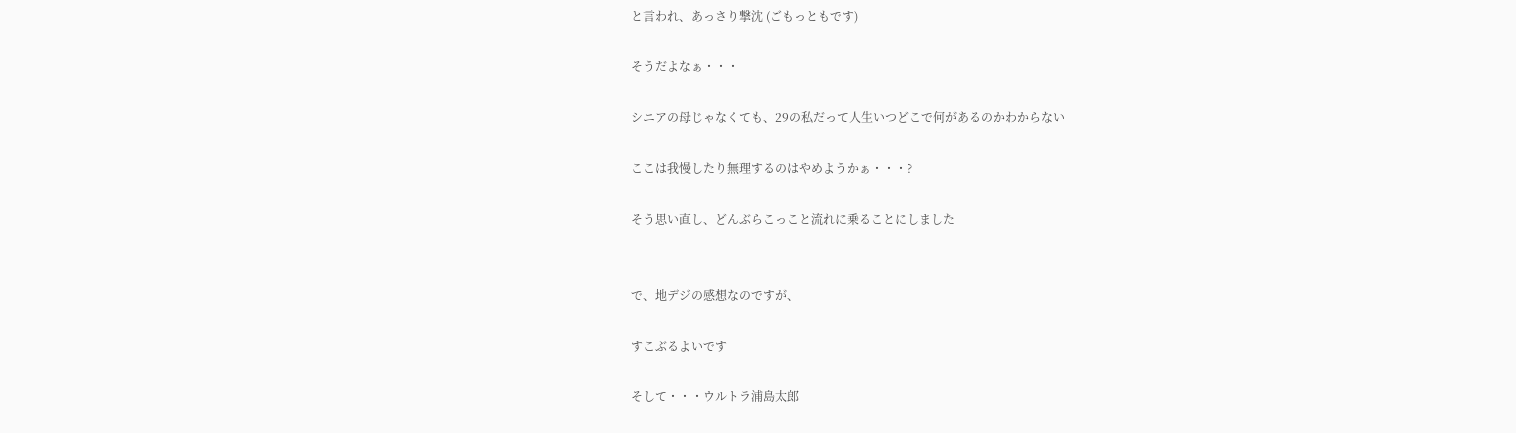と言われ、あっさり撃沈 (ごもっともです)

そうだよなぁ・・・

シニアの母じゃなくても、29の私だって人生いつどこで何があるのかわからない

ここは我慢したり無理するのはやめようかぁ・・・?

そう思い直し、どんぶらこっこと流れに乗ることにしました


で、地デジの感想なのですが、

すこぶるよいです

そして・・・ウルトラ浦島太郎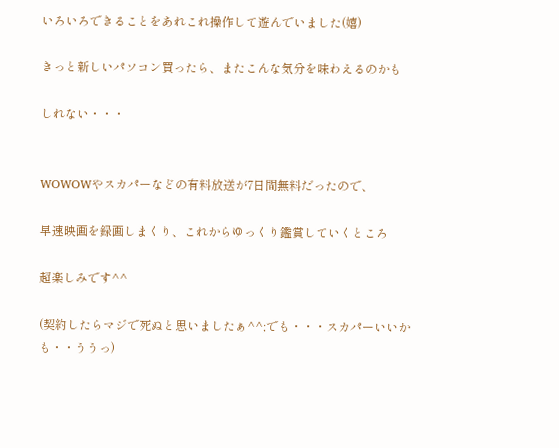いろいろできることをあれこれ操作して遊んでいました(嬉)

きっと新しいパソコン買ったら、またこんな気分を味わえるのかも

しれない・・・


WOWOWやスカパーなどの有料放送が7日間無料だったので、

早速映画を録画しまくり、これからゆっくり鑑賞していくところ

超楽しみです^^

(契約したらマジで死ぬと思いましたぁ^^;でも・・・スカパーいいかも・・ううっ)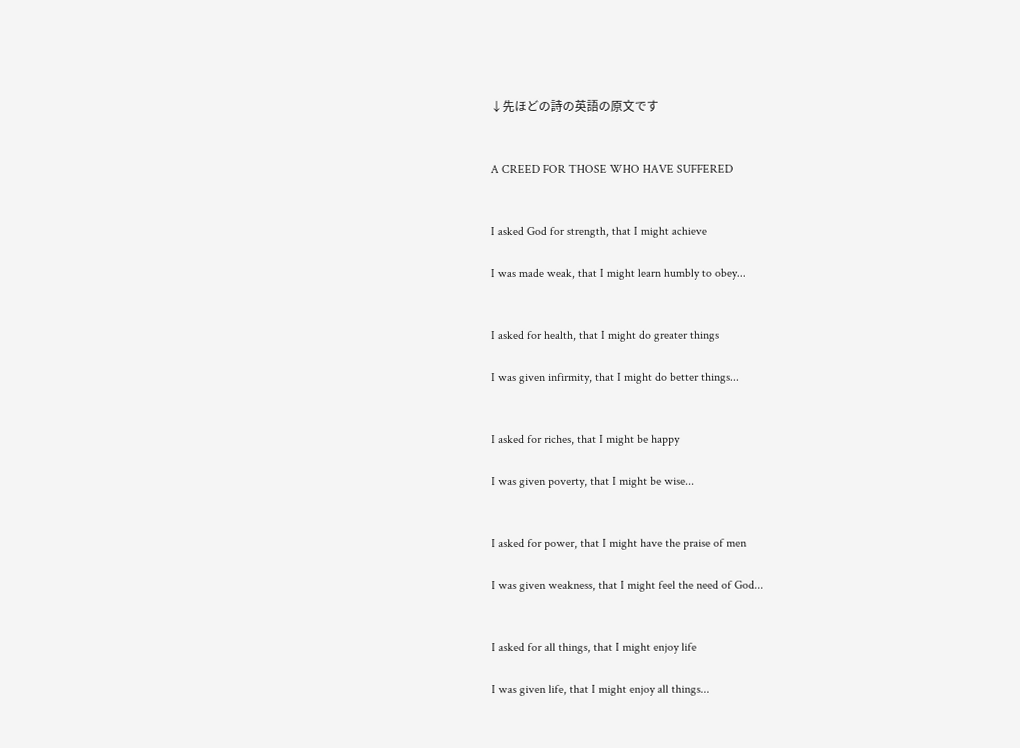↓先ほどの詩の英語の原文です


A CREED FOR THOSE WHO HAVE SUFFERED


I asked God for strength, that I might achieve

I was made weak, that I might learn humbly to obey...


I asked for health, that I might do greater things

I was given infirmity, that I might do better things...


I asked for riches, that I might be happy

I was given poverty, that I might be wise...


I asked for power, that I might have the praise of men

I was given weakness, that I might feel the need of God...


I asked for all things, that I might enjoy life

I was given life, that I might enjoy all things...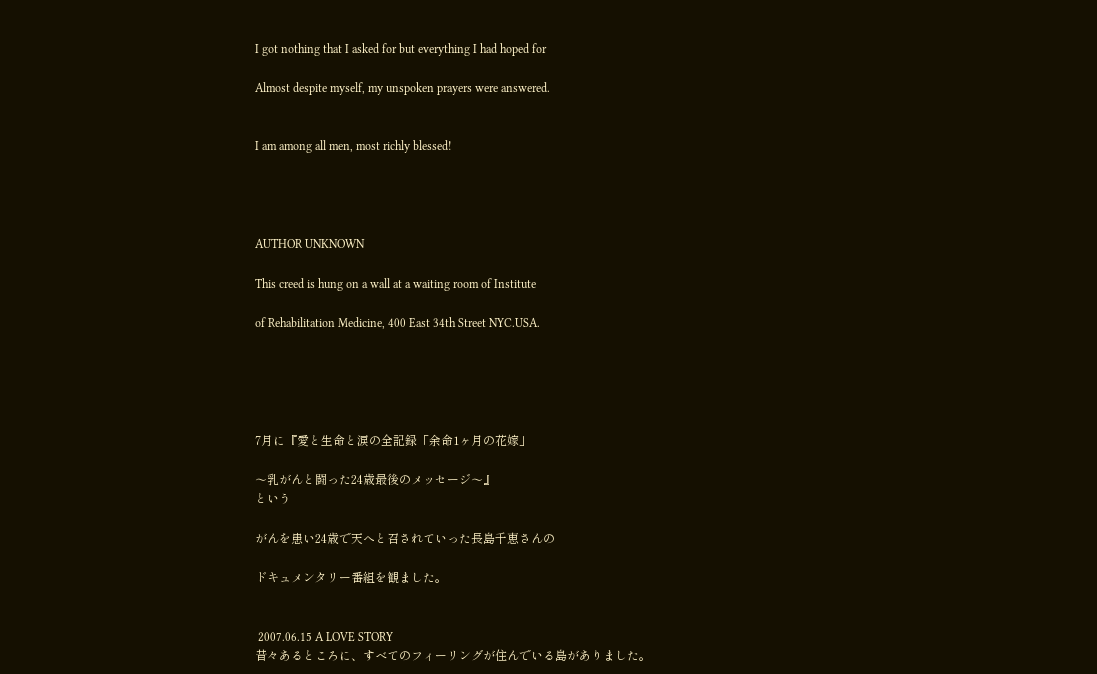I got nothing that I asked for but everything I had hoped for

Almost despite myself, my unspoken prayers were answered.


I am among all men, most richly blessed!




AUTHOR UNKNOWN

This creed is hung on a wall at a waiting room of Institute

of Rehabilitation Medicine, 400 East 34th Street NYC.USA.





7月に『愛と生命と涙の全記録「余命1ヶ月の花嫁」

〜乳がんと闘った24歳最後のメッセージ〜』
という

がんを患い24歳で天へと召されていった長島千恵さんの

ドキュメンタリー番組を観ました。


 2007.06.15 A LOVE STORY
昔々あるところに、すべてのフィーリングが住んでいる島がありました。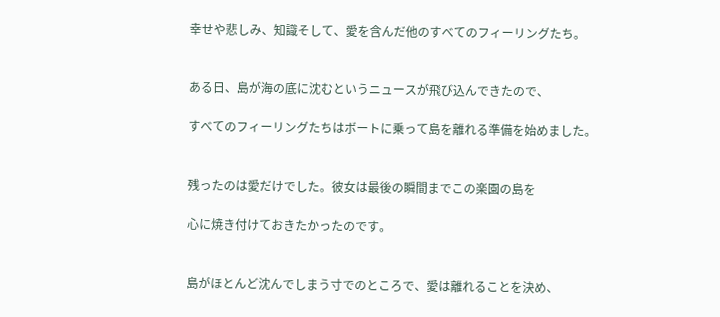幸せや悲しみ、知識そして、愛を含んだ他のすべてのフィーリングたち。


ある日、島が海の底に沈むというニュースが飛び込んできたので、

すべてのフィーリングたちはボートに乗って島を離れる準備を始めました。


残ったのは愛だけでした。彼女は最後の瞬間までこの楽園の島を

心に焼き付けておきたかったのです。


島がほとんど沈んでしまう寸でのところで、愛は離れることを決め、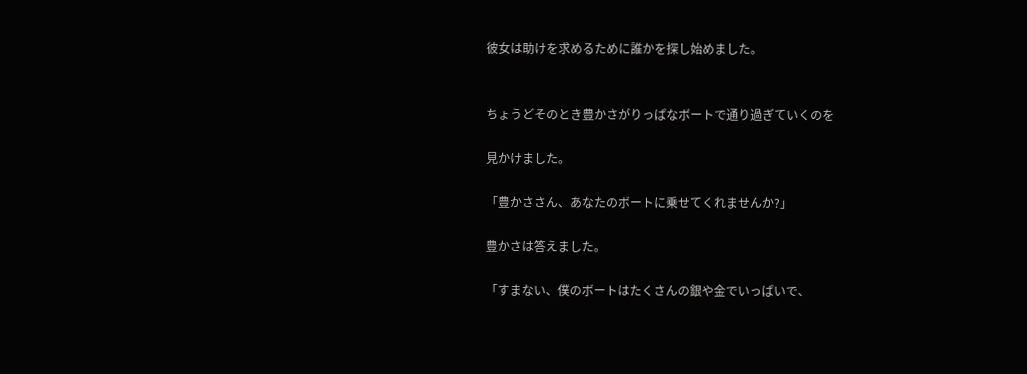彼女は助けを求めるために誰かを探し始めました。


ちょうどそのとき豊かさがりっぱなボートで通り過ぎていくのを

見かけました。

「豊かささん、あなたのボートに乗せてくれませんか?」

豊かさは答えました。

「すまない、僕のボートはたくさんの銀や金でいっぱいで、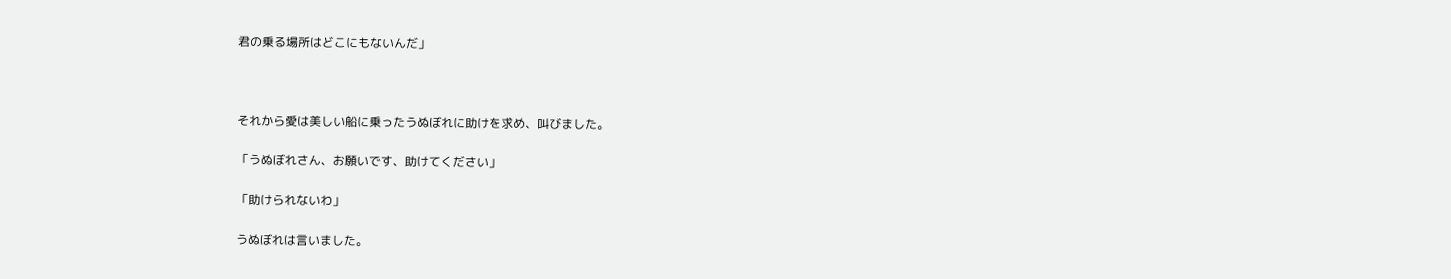君の乗る場所はどこにもないんだ」



それから愛は美しい船に乗ったうぬぼれに助けを求め、叫びました。

「うぬぼれさん、お願いです、助けてください」

「助けられないわ」

うぬぼれは言いました。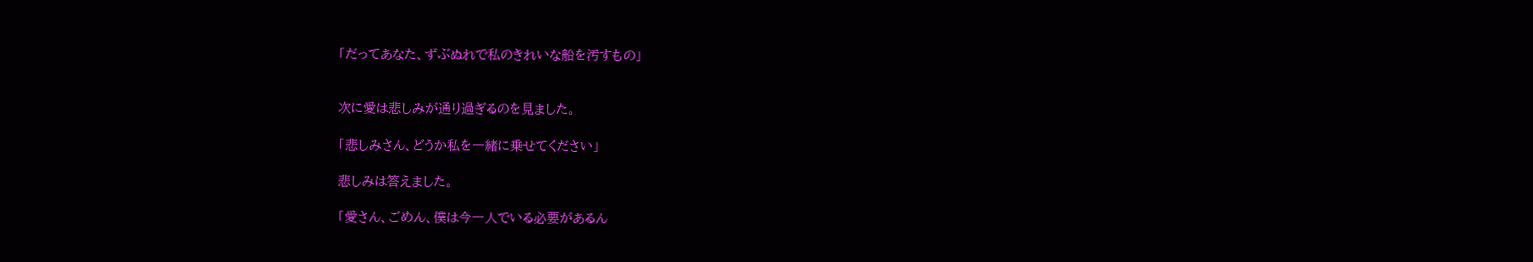「だってあなた、ずぶぬれで私のきれいな船を汚すもの」


次に愛は悲しみが通り過ぎるのを見ました。

「悲しみさん、どうか私を一緒に乗せてください」

悲しみは答えました。

「愛さん、ごめん、僕は今一人でいる必要があるん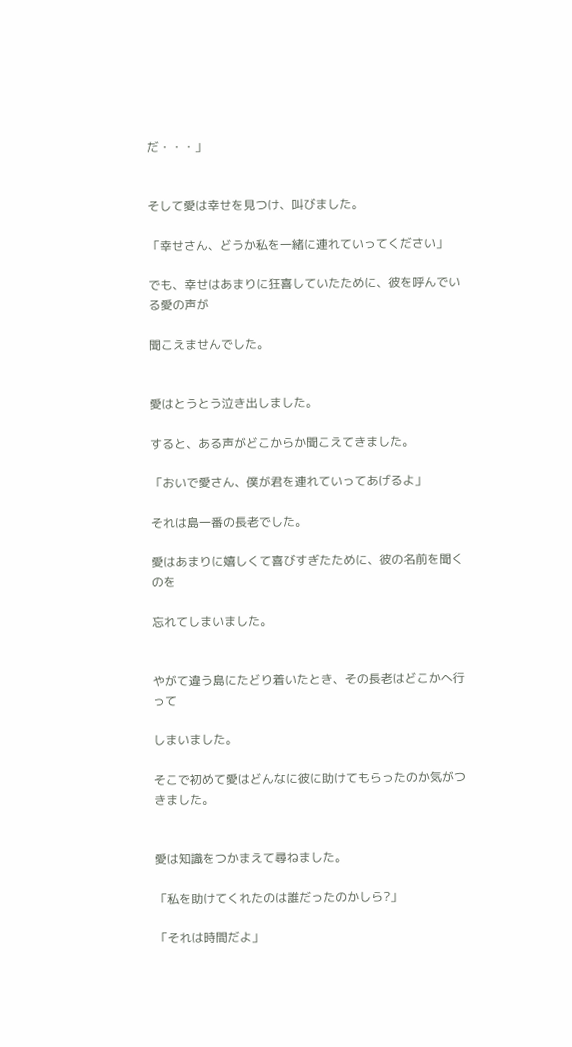だ・・・」


そして愛は幸せを見つけ、叫びました。

「幸せさん、どうか私を一緒に連れていってください」

でも、幸せはあまりに狂喜していたために、彼を呼んでいる愛の声が

聞こえませんでした。


愛はとうとう泣き出しました。

すると、ある声がどこからか聞こえてきました。

「おいで愛さん、僕が君を連れていってあげるよ」

それは島一番の長老でした。

愛はあまりに嬉しくて喜びすぎたために、彼の名前を聞くのを

忘れてしまいました。


やがて違う島にたどり着いたとき、その長老はどこかへ行って

しまいました。

そこで初めて愛はどんなに彼に助けてもらったのか気がつきました。


愛は知識をつかまえて尋ねました。

「私を助けてくれたのは誰だったのかしら?」

「それは時間だよ」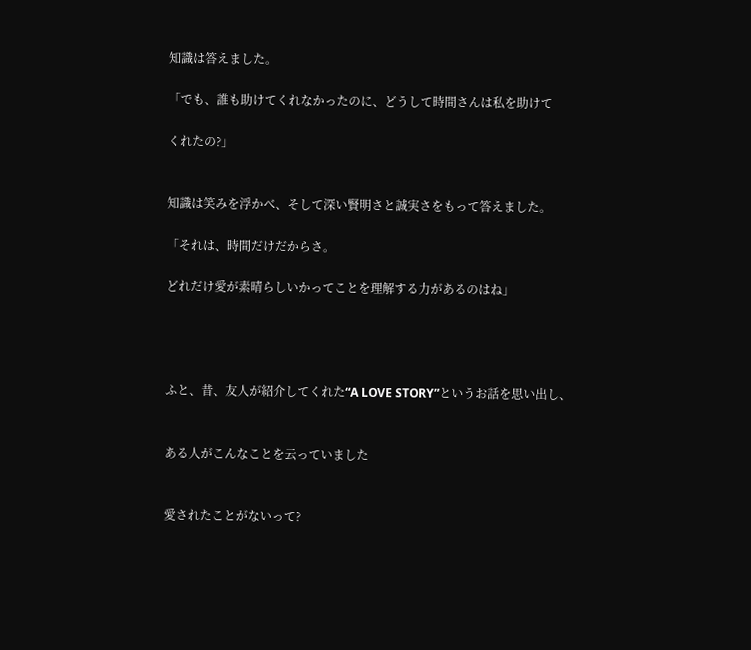知識は答えました。

「でも、誰も助けてくれなかったのに、どうして時間さんは私を助けて

くれたの?」


知識は笑みを浮かべ、そして深い賢明さと誠実さをもって答えました。

「それは、時間だけだからさ。

どれだけ愛が素晴らしいかってことを理解する力があるのはね」




ふと、昔、友人が紹介してくれた“A LOVE STORY”というお話を思い出し、


ある人がこんなことを云っていました


愛されたことがないって?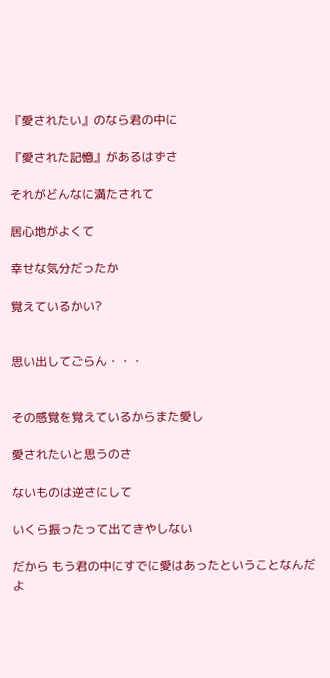『愛されたい』のなら君の中に

『愛された記憶』があるはずさ

それがどんなに満たされて

居心地がよくて

幸せな気分だったか

覚えているかい?


思い出してごらん・・・


その感覚を覚えているからまた愛し

愛されたいと思うのさ

ないものは逆さにして

いくら振ったって出てきやしない

だから もう君の中にすでに愛はあったということなんだよ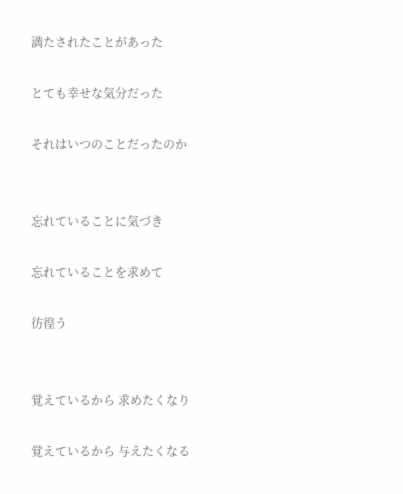満たされたことがあった

とても幸せな気分だった

それはいつのことだったのか


忘れていることに気づき

忘れていることを求めて

彷徨う


覚えているから 求めたくなり

覚えているから 与えたくなる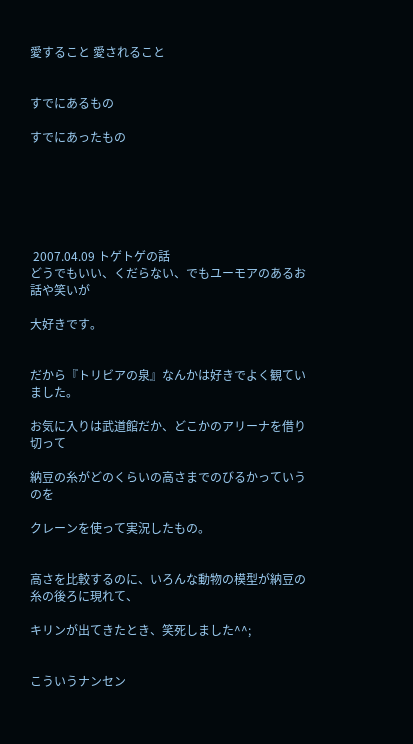愛すること 愛されること


すでにあるもの

すでにあったもの






 2007.04.09 トゲトゲの話
どうでもいい、くだらない、でもユーモアのあるお話や笑いが

大好きです。


だから『トリビアの泉』なんかは好きでよく観ていました。

お気に入りは武道館だか、どこかのアリーナを借り切って

納豆の糸がどのくらいの高さまでのびるかっていうのを

クレーンを使って実況したもの。


高さを比較するのに、いろんな動物の模型が納豆の糸の後ろに現れて、

キリンが出てきたとき、笑死しました^^;


こういうナンセン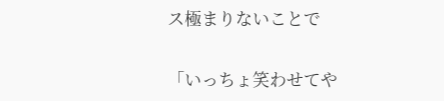ス極まりないことで

「いっちょ笑わせてや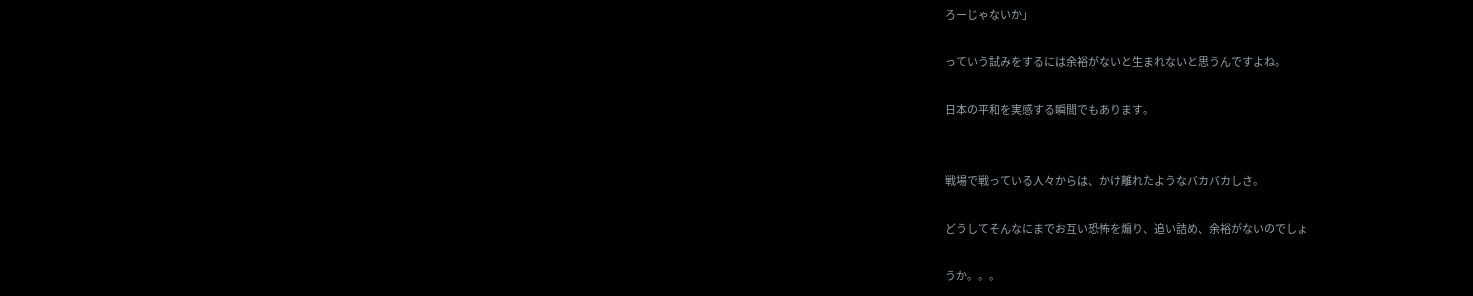ろーじゃないか」

っていう試みをするには余裕がないと生まれないと思うんですよね。

日本の平和を実感する瞬間でもあります。


戦場で戦っている人々からは、かけ離れたようなバカバカしさ。

どうしてそんなにまでお互い恐怖を煽り、追い詰め、余裕がないのでしょ

うか。。。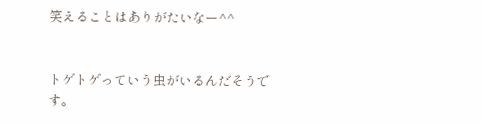笑えることはありがたいなー^^


トゲトゲっていう虫がいるんだそうです。